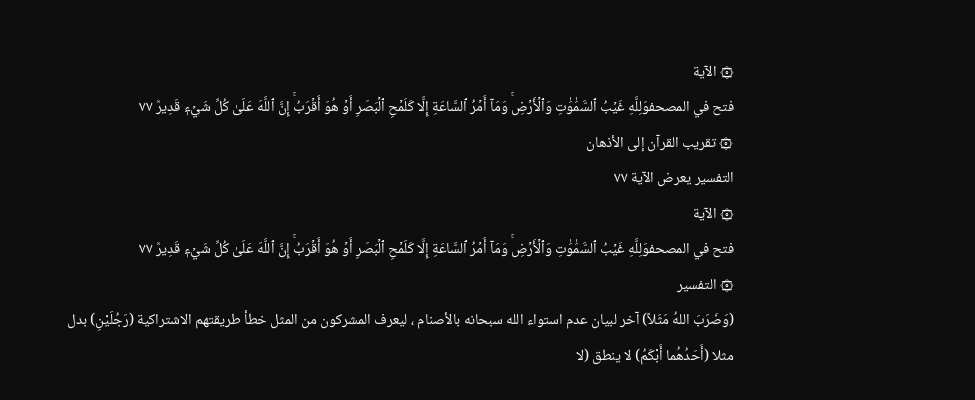۞ الآية
فتح في المصحفوَلِلَّهِ غَيۡبُ ٱلسَّمَٰوَٰتِ وَٱلۡأَرۡضِۚ وَمَآ أَمۡرُ ٱلسَّاعَةِ إِلَّا كَلَمۡحِ ٱلۡبَصَرِ أَوۡ هُوَ أَقۡرَبُۚ إِنَّ ٱللَّهَ عَلَىٰ كُلِّ شَيۡءٖ قَدِيرٞ ٧٧
۞ تقريب القرآن إلى الأذهان
التفسير يعرض الآية ٧٧
۞ الآية
فتح في المصحفوَلِلَّهِ غَيۡبُ ٱلسَّمَٰوَٰتِ وَٱلۡأَرۡضِۚ وَمَآ أَمۡرُ ٱلسَّاعَةِ إِلَّا كَلَمۡحِ ٱلۡبَصَرِ أَوۡ هُوَ أَقۡرَبُۚ إِنَّ ٱللَّهَ عَلَىٰ كُلِّ شَيۡءٖ قَدِيرٞ ٧٧
۞ التفسير
(وَضَرَبَ اللهُ مَثَلاً) آخر لبيان عدم استواء الله سبحانه بالأصنام ، ليعرف المشركون من المثل خطأ طريقتهم الاشتراكية (رَجُلَيْنِ) بدل مثلا (أَحَدُهُما أَبْكَمُ) لا ينطق (لا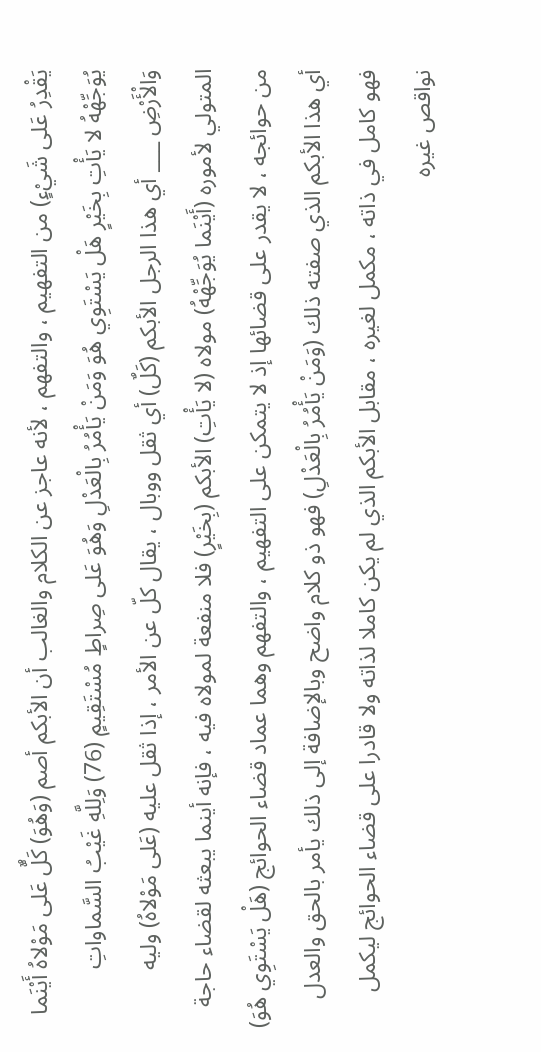يَقْدِرُ عَلى شَيْءٍ) من التفهيم ، والتفهم ، لأنه عاجز عن الكلام والغالب أن الأبكم أصم (وَهُوَ) كَلٌّ عَلى مَوْلاهُ أَيْنَما يُوَجِّهْهُ لا يَأْتِ بِخَيْرٍ هَلْ يَسْتَوِي هُوَ وَمَنْ يَأْمُرُ بِالْعَدْلِ وَهُوَ عَلى صِراطٍ مُسْتَقِيمٍ (76) وَلِلَّهِ غَيْبُ السَّماواتِ وَالْأَرْضِ ___ أي هذا الرجل الأبكم (كَلٌ) أي ثقل ووبال ، يقال كلّ عن الأمر ، إذا ثقل عليه (عَلى مَوْلاهُ) وليه المتولي لأموره (أَيْنَما يُوَجِّهْهُ) مولاه (لا يَأْتِ) الأبكم (بِخَيْرٍ) فلا منفعة لمولاه فيه ، فإنه أينما يبعثه لقضاء حاجة من حوائجه ، لا يقدر على قضائها إذ لا يتمكن على التفهيم ، والتفهم وهما عماد قضاء الحوائج (هَلْ يَسْتَوِي هُوَ) أي هذا الأبكم الذي صفته ذلك (وَمَنْ يَأْمُرُ بِالْعَدْلِ) فهو ذو كلام واضح وبالإضافة إلى ذلك يأمر بالحق والعدل فهو كامل في ذاته ، مكمل لغيره ، مقابل الأبكم الذي لم يكن كاملا لذاته ولا قادرا على قضاء الحوائج ليكمل نواقص غيره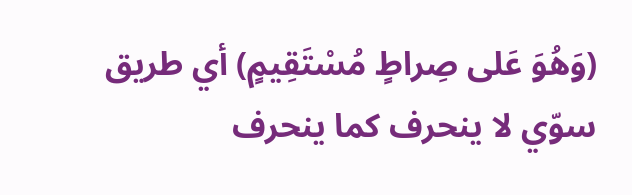(وَهُوَ عَلى صِراطٍ مُسْتَقِيمٍ) أي طريق سوّي لا ينحرف كما ينحرف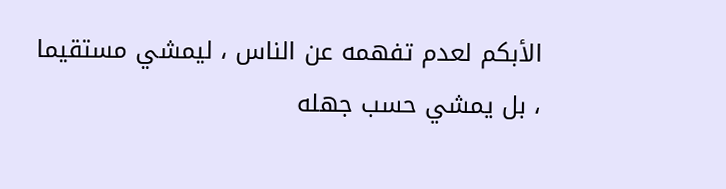الأبكم لعدم تفهمه عن الناس ، ليمشي مستقيما ، بل يمشي حسب جهله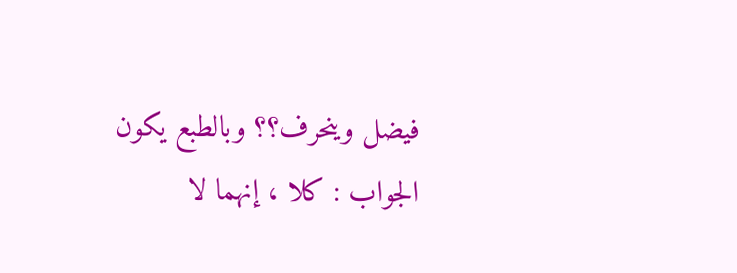فيضل وينحرف؟؟ وبالطبع يكون الجواب : كلا ، إنهما لا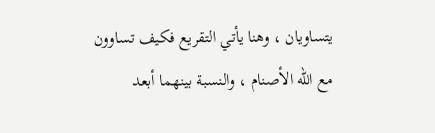يتساويان ، وهنا يأتي التقريع فكيف تساوون مع الله الأصنام ، والنسبة بينهما أبعد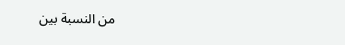من النسبة بين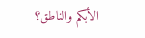الأبكم والناطق؟